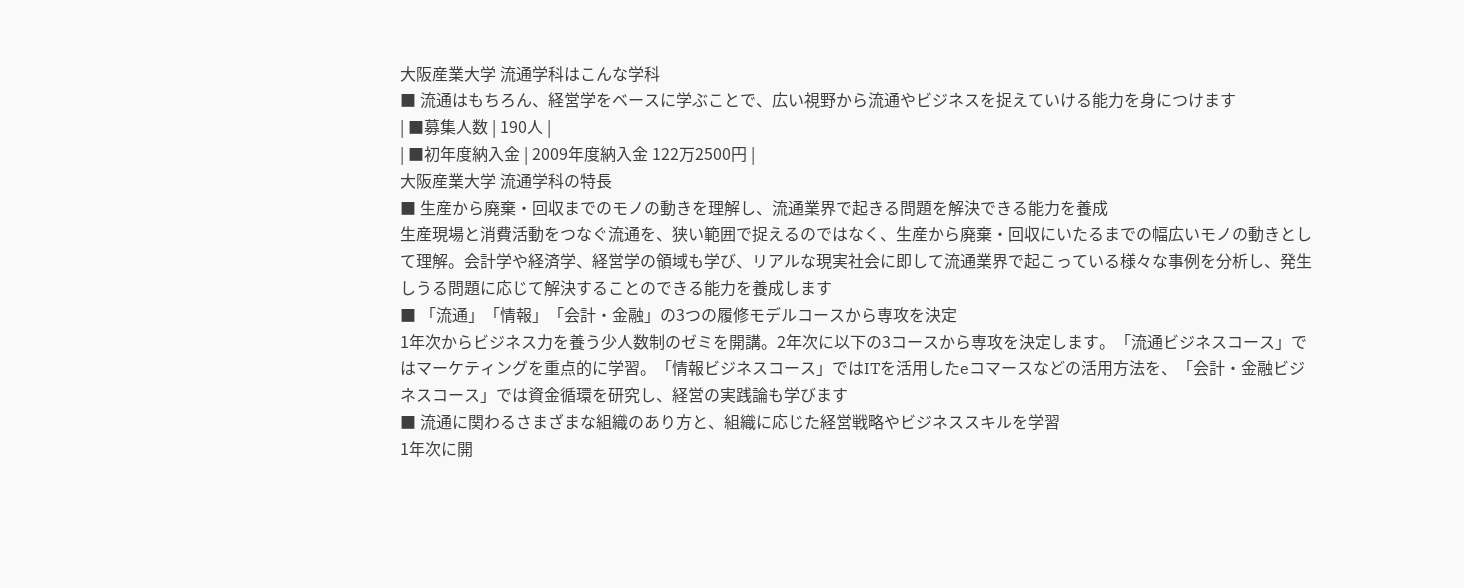大阪産業大学 流通学科はこんな学科
■ 流通はもちろん、経営学をベースに学ぶことで、広い視野から流通やビジネスを捉えていける能力を身につけます
| ■募集人数 | 190人 |
| ■初年度納入金 | 2009年度納入金 122万2500円 |
大阪産業大学 流通学科の特長
■ 生産から廃棄・回収までのモノの動きを理解し、流通業界で起きる問題を解決できる能力を養成
生産現場と消費活動をつなぐ流通を、狭い範囲で捉えるのではなく、生産から廃棄・回収にいたるまでの幅広いモノの動きとして理解。会計学や経済学、経営学の領域も学び、リアルな現実社会に即して流通業界で起こっている様々な事例を分析し、発生しうる問題に応じて解決することのできる能力を養成します
■ 「流通」「情報」「会計・金融」の3つの履修モデルコースから専攻を決定
1年次からビジネス力を養う少人数制のゼミを開講。2年次に以下の3コースから専攻を決定します。「流通ビジネスコース」ではマーケティングを重点的に学習。「情報ビジネスコース」ではITを活用したeコマースなどの活用方法を、「会計・金融ビジネスコース」では資金循環を研究し、経営の実践論も学びます
■ 流通に関わるさまざまな組織のあり方と、組織に応じた経営戦略やビジネススキルを学習
1年次に開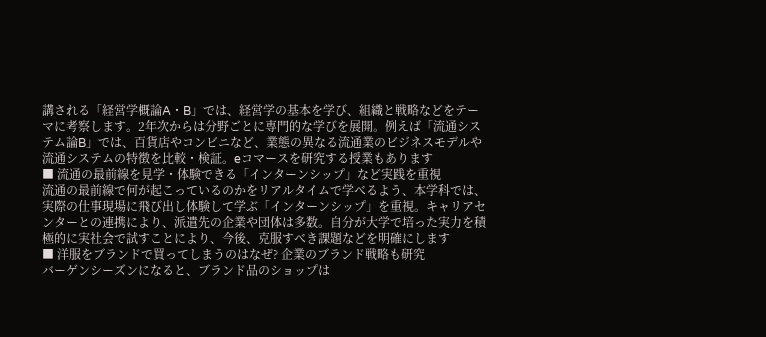講される「経営学概論A・B」では、経営学の基本を学び、組織と戦略などをテーマに考察します。2年次からは分野ごとに専門的な学びを展開。例えば「流通システム論B」では、百貨店やコンビニなど、業態の異なる流通業のビジネスモデルや流通システムの特徴を比較・検証。eコマースを研究する授業もあります
■ 流通の最前線を見学・体験できる「インターンシップ」など実践を重視
流通の最前線で何が起こっているのかをリアルタイムで学べるよう、本学科では、実際の仕事現場に飛び出し体験して学ぶ「インターンシップ」を重視。キャリアセンターとの連携により、派遣先の企業や団体は多数。自分が大学で培った実力を積極的に実社会で試すことにより、今後、克服すべき課題などを明確にします
■ 洋服をブランドで買ってしまうのはなぜ? 企業のブランド戦略も研究
バーゲンシーズンになると、ブランド品のショップは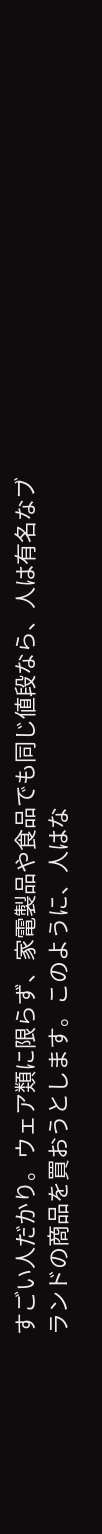すごい人だかり。ウェア類に限らず、家電製品や食品でも同じ値段なら、人は有名なブランドの商品を買おうとします。このように、人はな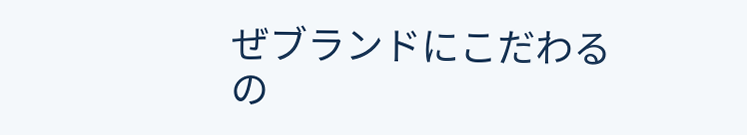ぜブランドにこだわるの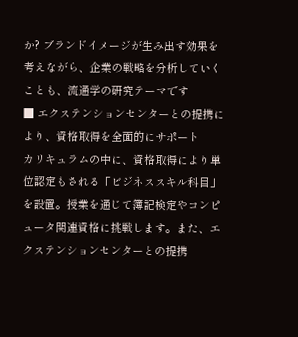か? ブランドイメージが生み出す効果を考えながら、企業の戦略を分析していくことも、流通学の研究テーマです
■ エクステンションセンターとの提携により、資格取得を全面的にサポート
カリキュラムの中に、資格取得により単位認定もされる「ビジネススキル科目」を設置。授業を通じて簿記検定やコンピュータ関連資格に挑戦します。また、エクステンションセンターとの提携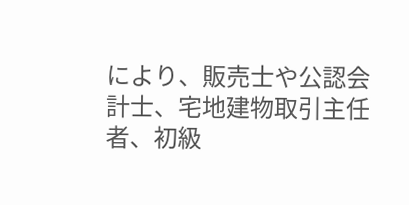により、販売士や公認会計士、宅地建物取引主任者、初級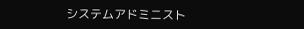システムアドミニスト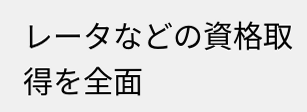レータなどの資格取得を全面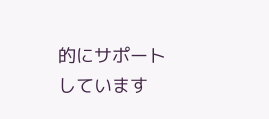的にサポートしています